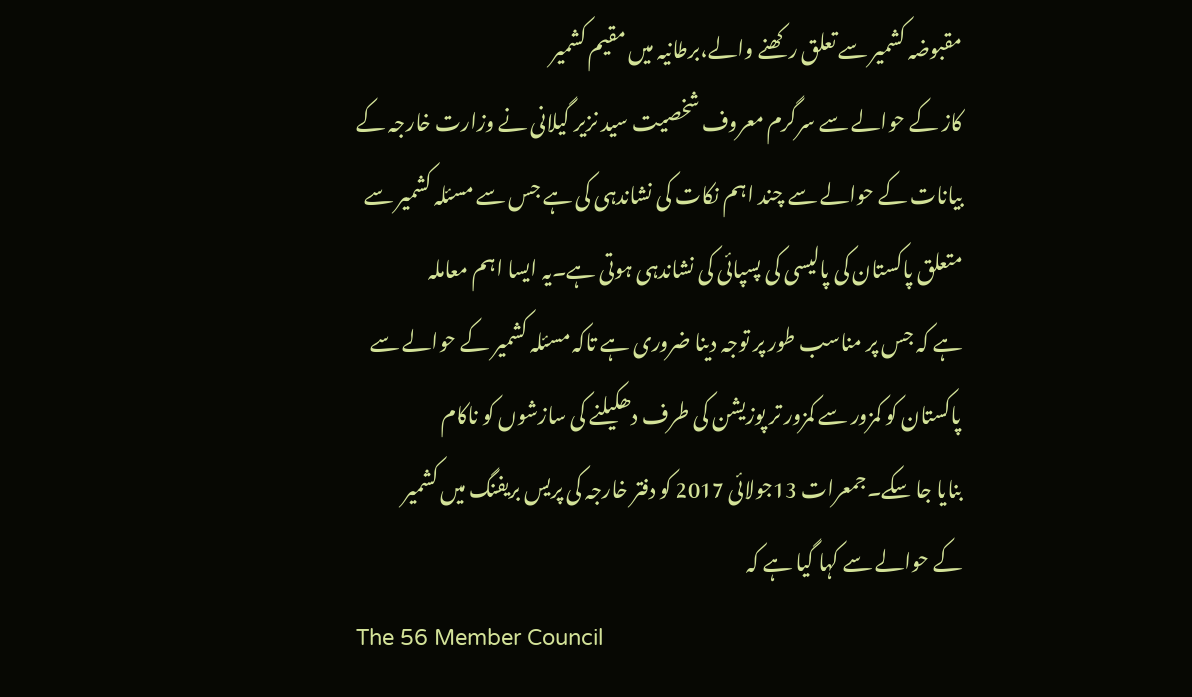مقبوضہ کشمیر سے تعلق رکھنے والے،برطانیہ میں مقیم کشمیر
کاز کے حوالے سے سرگرم معروف شخصیت سید نزیر گیلانی نے وزارت خارجہ کے
بیانات کے حوالے سے چند اہم نکات کی نشاندہی کی ہے جس سے مسئلہ کشمیر سے
متعلق پاکستان کی پالیسی کی پسپائی کی نشاندہی ہوتی ہے۔یہ ایسا اہم معاملہ
ہے کہ جس پر مناسب طور پر توجہ دینا ضروری ہے تاکہ مسئلہ کشمیر کے حوالے سے
پاکستان کو کمزور سے کمزور تر پوزیشن کی طرف دھکیلنے کی سازشوں کو ناکام
بنایا جا سکے۔جمعرات 13جولائی 2017 کو دفتر خارجہ کی پریس بریفنگ میں کشمیر
کے حوالے سے کہا گیا ہے کہ
The 56 Member Council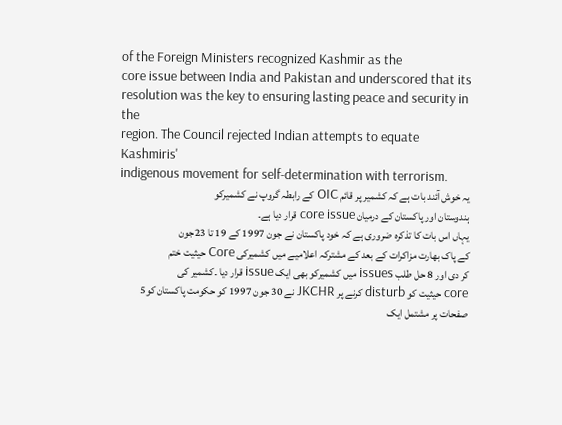of the Foreign Ministers recognized Kashmir as the
core issue between India and Pakistan and underscored that its
resolution was the key to ensuring lasting peace and security in the
region. The Council rejected Indian attempts to equate Kashmiris'
indigenous movement for self-determination with terrorism.
یہ خوش آئند بات ہے کہ کشمیر پر قائم OIC کے رابطہ گروپ نے کشمیرکو
ہندوستان اور پاکستان کے درمیان core issue قرار دیا ہے۔
یہاں اس بات کا تذکرہ ضروری ہے کہ خود پاکستان نے جون 1997 کے 19 تا 23جون
کے پاک بھارت مزاکرات کے بعد کے مشترکہ اعلامیے میں کشمیرکی Core حیثیت ختم
کر دی اور 8 حل طلب issues میں کشمیرکو بھی ایک issue قرار دیا ۔کشمیر کی
core حیثیت کو disturb کرنے پر JKCHR نے 30 جون 1997 کو حکومت پاکستان کو5
صفحات پر مشتمل ایک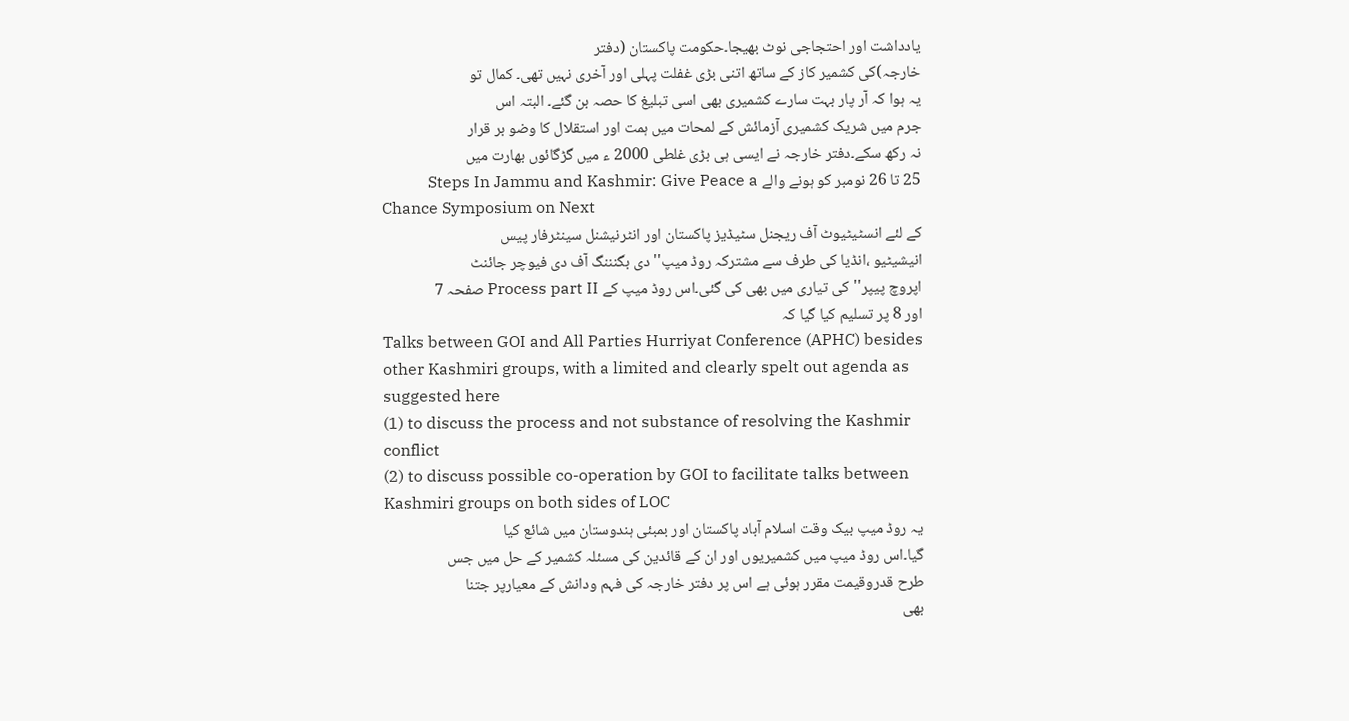یادداشت اور احتجاجی نوٹ بھیجا۔حکومت پاکستان (دفتر
خارجہ)کی کشمیر کاز کے ساتھ اتنی بڑی غفلت پہلی اور آخری نہیں تھی۔ کمال تو
یہ ہوا کہ آر پار بہت سارے کشمیری بھی اسی تبلیغ کا حصہ بن گئے۔ البتہ اس
جرم میں شریک کشمیری آزمائش کے لمحات میں ہمت اور استقلال کا وضو بر قرار
نہ رکھ سکے۔دفتر خارجہ نے ایسی ہی بڑی غلطی 2000 ء میں گڑگائوں بھارت میں
25 تا 26 نومبر کو ہونے والے Steps In Jammu and Kashmir: Give Peace a
Chance Symposium on Next
کے لئے انسٹیٹیوٹ آف ریجنل سٹیڈیز پاکستان اور انٹرنیشنل سینٹرفار پیس
انیشیٹیو ،انڈیا کی طرف سے مشترکہ روڈ میپ'' دی بگنننگ آف دی فیوچر جائنٹ
اپروچ پیپر''کی تیاری میں بھی کی گئی۔اس روڈ میپ کے Process part II صفحہ 7
اور 8 پر تسلیم کیا گیا کہ
Talks between GOI and All Parties Hurriyat Conference (APHC) besides
other Kashmiri groups, with a limited and clearly spelt out agenda as
suggested here
(1) to discuss the process and not substance of resolving the Kashmir
conflict
(2) to discuss possible co-operation by GOI to facilitate talks between
Kashmiri groups on both sides of LOC
یہ روڈ میپ بیک وقت اسلام آباد پاکستان اور بمبئی ہندوستان میں شائع کیا
گیا۔اس روڈ میپ میں کشمیریوں اور ان کے قائدین کی مسئلہ کشمیر کے حل میں جس
طرح قدروقیمت مقرر ہوئی ہے اس پر دفتر خارجہ کی فہم ودانش کے معیارپر جتنا
بھی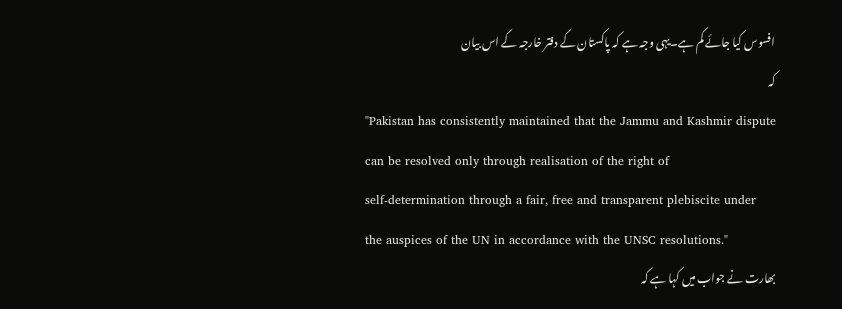افسوس کیا جائے کم ہے۔یہی وجہ ہے کہ پاکستان کے دفتر خارجہ کے اس بیان
کہ
"Pakistan has consistently maintained that the Jammu and Kashmir dispute
can be resolved only through realisation of the right of
self-determination through a fair, free and transparent plebiscite under
the auspices of the UN in accordance with the UNSC resolutions."
بھارت نے جواب میں کہا ہے کہ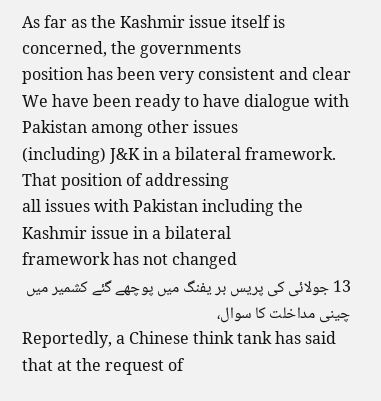As far as the Kashmir issue itself is concerned, the governments
position has been very consistent and clear
We have been ready to have dialogue with Pakistan among other issues
(including) J&K in a bilateral framework. That position of addressing
all issues with Pakistan including the Kashmir issue in a bilateral
framework has not changed
13 جولائی کی پریس بر یفنگ میں پوچھے گئے کشمیر میں چینی مداخلت کا سوال،
Reportedly, a Chinese think tank has said that at the request of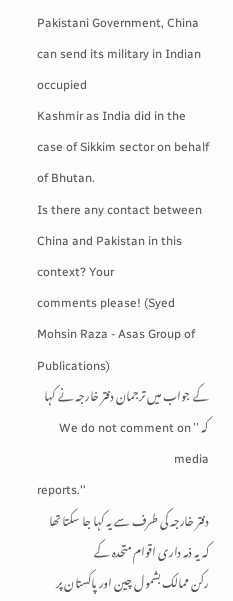Pakistani Government, China can send its military in Indian occupied
Kashmir as India did in the case of Sikkim sector on behalf of Bhutan.
Is there any contact between China and Pakistan in this context? Your
comments please! (Syed Mohsin Raza - Asas Group of Publications)
کے جواب میں ترجمان دفتر خارجہ نے کہا کہ '' We do not comment on media
reports.''
دفتر خارجہ کی طرف سے یہ کہا جا سکتا تھا کہ یہ ذمہ داری اقوام متحدہ کے
رکن ممالک بشمول چین اور پاکستان پر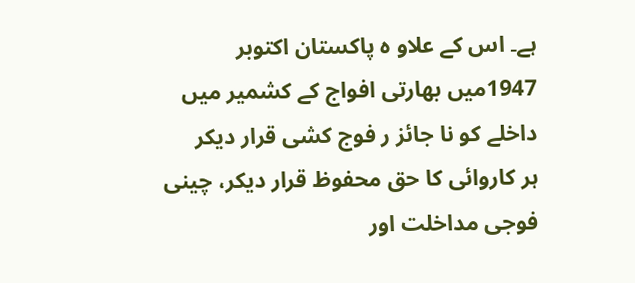ہے۔ اس کے علاو ہ پاکستان اکتوبر
1947میں بھارتی افواج کے کشمیر میں داخلے کو نا جائز ر فوج کشی قرار دیکر
ہر کاروائی کا حق محفوظ قرار دیکر، چینی فوجی مداخلت اور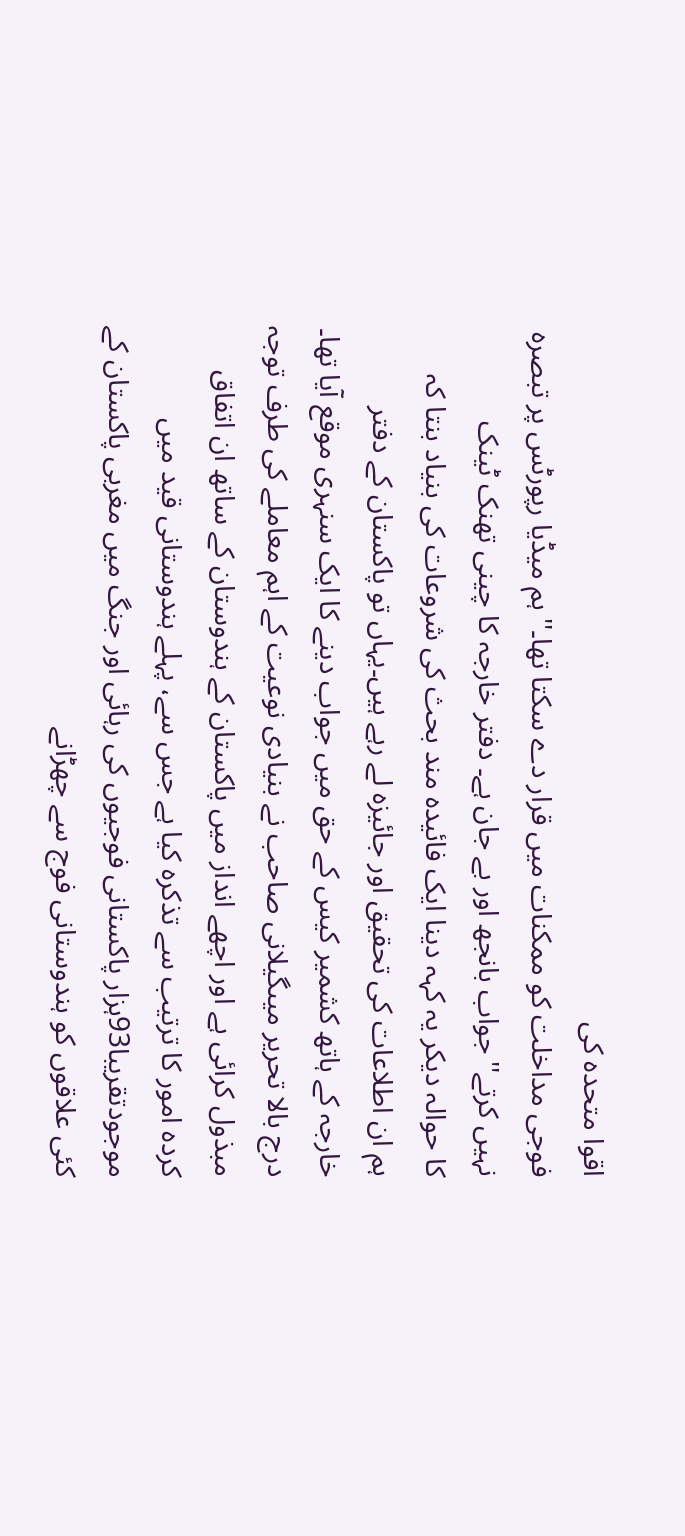اقوا متحدہ کی
فوجی مداخلت کو ممکنات میں قرار دے سکتا تھا۔'' ہم میڈیا رپورٹس پر تبصرہ
نہیں کرتے'' جواب بانجھ اور بے جان ہے۔ دفتر خارجہ کا چینی تھنک ٹینک
کا حوالہ دیکر یہ کہہ دینا ایک فائیدہ مند بحث کی شروعات کی بنیاد بنتا کہ
ہم ان اطلاعات کی تحقیق اور جائیزہ لے رہے ہیں۔یہاں تو پاکستان کے دفتر
خارجہ کے ہاتھ کشمیر کیس کے حق میں جواب دینے کا ایک سنہری موقع آیا تھا۔
درج بالا تحریر میںگیلانی صاحب نے بنیادی نوعیت کے اہم معاملے کی طرف توجہ
مبذول کرائی ہے اور اچھے انداز میں پاکستان کے ہندوستان کے ساتھ ان اتفاق
کردہ امور کا ترتیب سے تذکرہ کیا ہے جس سے، پہلے ہندوستانی قید میں
موجودتقریبا93ہزار پاکستانی فوجیوں کی رہائی اور جنگ میں مغربی پاکستان کے
کئی علاقوں کو ہندوستانی فوج سے چھڑانے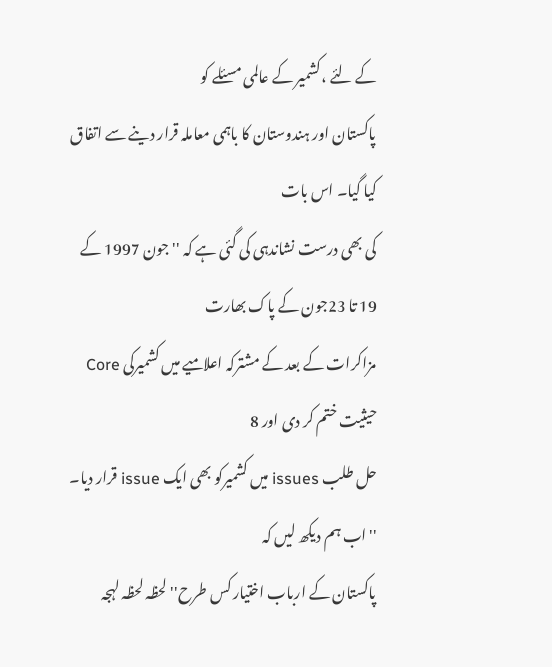کے لئے ،کشمیر کے عالمی مسئلے کو
پاکستان اور ہندوستان کا باہمی معاملہ قرار دینے سے اتفاق کیا گیا۔ اس بات
کی بھی درست نشاندہی کی گئی ہے کہ '' جون 1997 کے 19 تا 23جون کے پاک بھارت
مزاکرات کے بعد کے مشترکہ اعلامیے میں کشمیرکی Core حیثیت ختم کر دی اور 8
حل طلب issues میں کشمیرکو بھی ایک issue قرار دیا۔ ''اب ہم دیکھ لیں کہ
پاکستان کے ارباب اختیار کس طرح'' لحظہ لحظہ لہجہ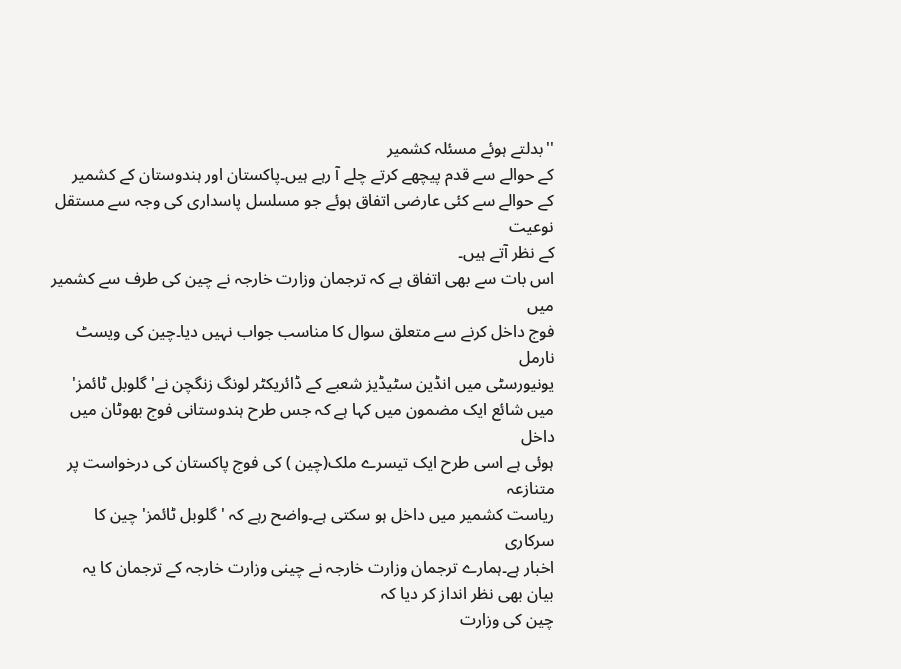''بدلتے ہوئے مسئلہ کشمیر
کے حوالے سے قدم پیچھے کرتے چلے آ رہے ہیں۔پاکستان اور ہندوستان کے کشمیر
کے حوالے سے کئی عارضی اتفاق ہوئے جو مسلسل پاسداری کی وجہ سے مستقل نوعیت
کے نظر آتے ہیں۔
اس بات سے بھی اتفاق ہے کہ ترجمان وزارت خارجہ نے چین کی طرف سے کشمیر میں
فوج داخل کرنے سے متعلق سوال کا مناسب جواب نہیں دیا۔چین کی ویسٹ نارمل
یونیورسٹی میں انڈین سٹیڈیز شعبے کے ڈائریکٹر لونگ زنگچن نے' گلوبل ٹائمز'
میں شائع ایک مضمون میں کہا ہے کہ جس طرح ہندوستانی فوج بھوٹان میں داخل
ہوئی ہے اسی طرح ایک تیسرے ملک(چین ) کی فوج پاکستان کی درخواست پر متنازعہ
ریاست کشمیر میں داخل ہو سکتی ہے۔واضح رہے کہ ' گلوبل ٹائمز' چین کا سرکاری
اخبار ہے۔ہمارے ترجمان وزارت خارجہ نے چینی وزارت خارجہ کے ترجمان کا یہ
بیان بھی نظر انداز کر دیا کہ
چین کی وزارت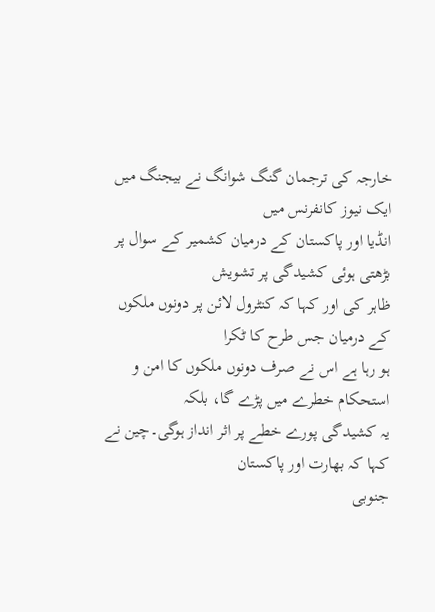خارجہ کی ترجمان گنگ شوانگ نے بیجنگ میں ایک نیوز کانفرنس میں
انڈیا اور پاکستان کے درمیان کشمیر کے سوال پر بڑھتی ہوئی کشیدگی پر تشویش
ظاہر کی اور کہا کہ کنٹرول لائن پر دونوں ملکوں کے درمیان جس طرح کا ٹکرا
ہو رہا ہے اس نے صرف دونوں ملکوں کا امن و استحکام خطرے میں پڑے گا، بلکہ
یہ کشیدگی پورے خطے پر اثر انداز ہوگی۔چین نے کہا کہ بھارت اور پاکستان
جنوبی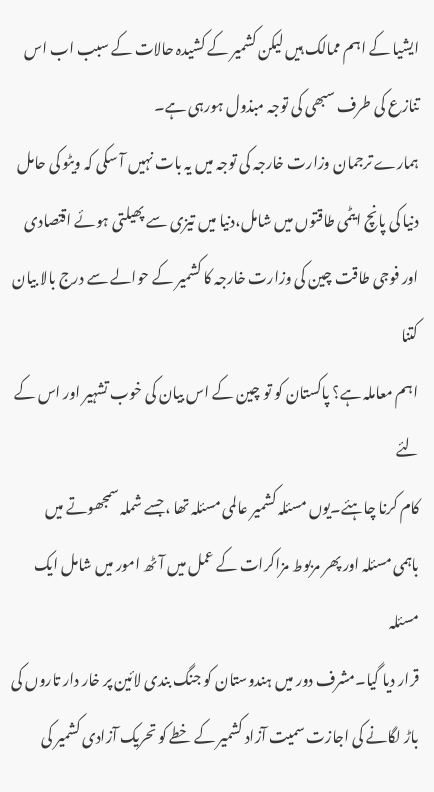ایشیا کے اہم ممالک ہیں لیکن کشمیر کے کشیدہ حالات کے سبب اب اس
تنازع کی طرف سبھی کی توجہ مبذول ہورہی ہے۔
ہمارے ترجمان وزارت خارجہ کی توجہ میں یہ بات نہیں آ سکی کہ ویٹو کی حامل
دنیا کی پانچ ایٹمی طاقتوں میں شامل،دنیا میں تیزی سے پھیلتی ہوئے اقتصادی
اور فوجی طاقت چین کی وزارت خارجہ کا کشمیر کے حوالے سے درج بالا بیان کتنا
اہم معاملہ ہے؟ پاکستان کو تو چین کے اس بیان کی خوب تشہیر اور اس کے لئے
کام کرنا چاہئے۔یوں مسئلہ کشمیر عالمی مسئلہ تھا ،جسے شملہ سمجھوتے میں
باہمی مسئلہ اور پھر مربوط مزاکرات کے عمل میں آٹھ امور میں شامل ایک مسئلہ
قرار دیا گیا۔مشرف دور میں ہندوستان کو جنگ بندی لائین پر خار دار تاروں کی
باڑ لگانے کی اجازت سمیت آزاد کشمیر کے خطے کو تحریک آزادی کشمیر کی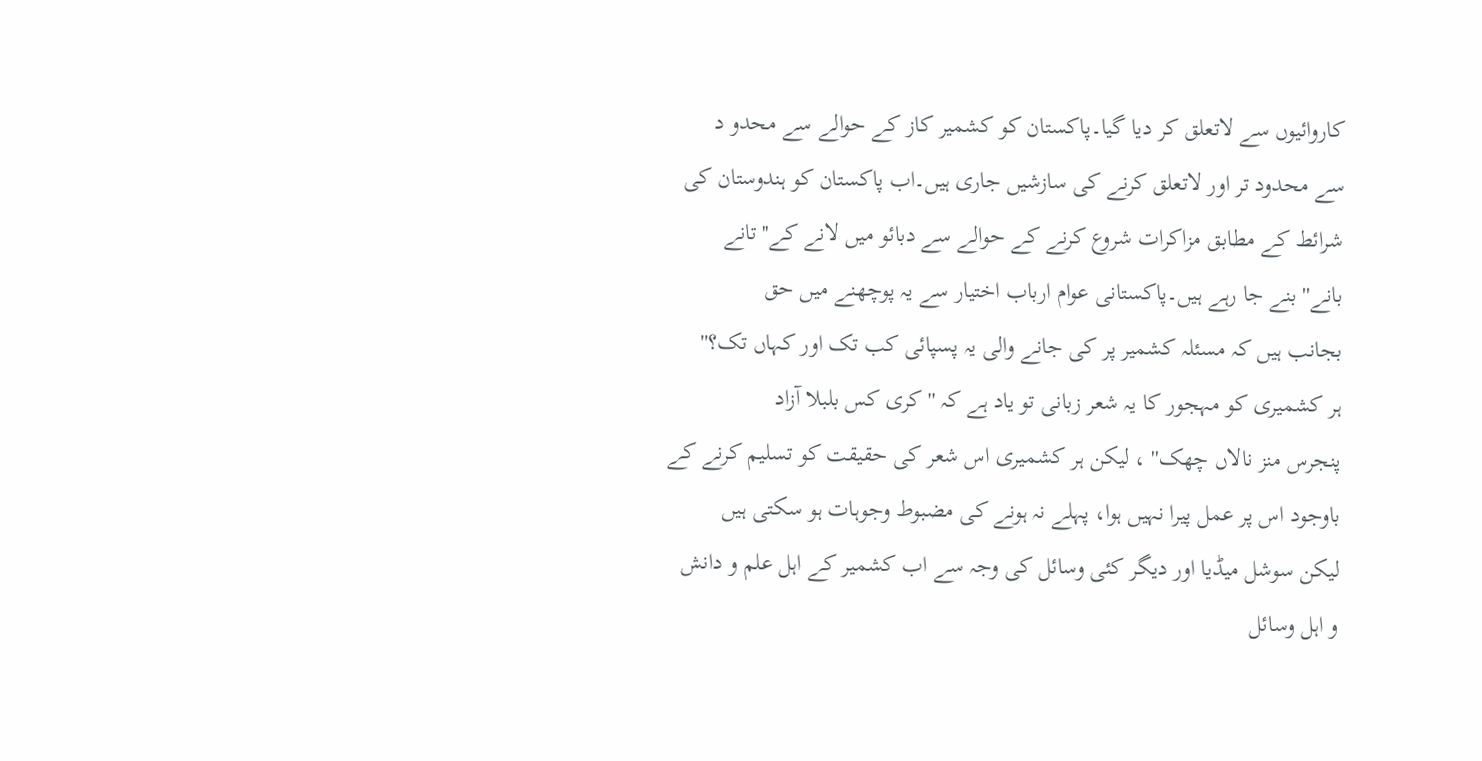کاروائیوں سے لاتعلق کر دیا گیا۔پاکستان کو کشمیر کاز کے حوالے سے محدو د
سے محدود تر اور لاتعلق کرنے کی سازشیں جاری ہیں۔اب پاکستان کو ہندوستان کی
شرائط کے مطابق مزاکرات شروع کرنے کے حوالے سے دبائو میں لانے کے''تانے
بانے'' بنے جا رہے ہیں۔پاکستانی عوام ارباب اختیار سے یہ پوچھنے میں حق
بجانب ہیں کہ مسئلہ کشمیر پر کی جانے والی یہ پسپائی کب تک اور کہاں تک؟''
ہر کشمیری کو مہجور کا یہ شعر زبانی تو یاد ہے کہ ''کری کس بلبلا آزاد
پنجرس منز نالاں چھک'' ، لیکن ہر کشمیری اس شعر کی حقیقت کو تسلیم کرنے کے
باوجود اس پر عمل پیرا نہیں ہوا، پہلے نہ ہونے کی مضبوط وجوہات ہو سکتی ہیں
لیکن سوشل میڈیا اور دیگر کئی وسائل کی وجہ سے اب کشمیر کے اہل علم و دانش
و اہل وسائل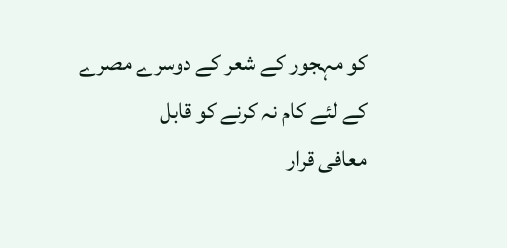کو مہجور کے شعر کے دوسرے مصرے کے لئے کام نہ کرنے کو قابل
معافی قرار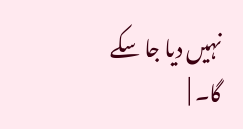نہیں دیا جا سکے گا۔ |